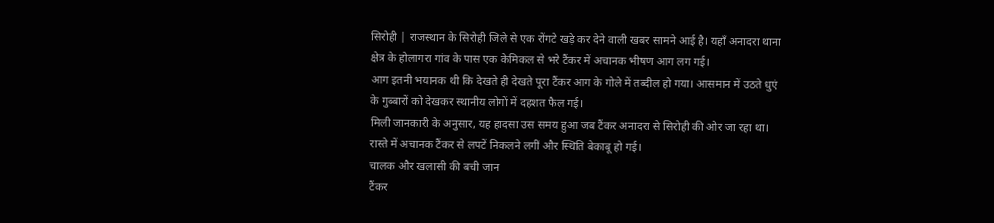सिरोही | राजस्थान के सिरोही जिले से एक रोंगटे खड़े कर देने वाली खबर सामने आई है। यहाँ अनादरा थाना क्षेत्र के होलागरा गांव के पास एक केमिकल से भरे टैंकर में अचानक भीषण आग लग गई।
आग इतनी भयानक थी कि देखते ही देखते पूरा टैंकर आग के गोले में तब्दील हो गया। आसमान में उठते धुएं के गुब्बारों को देखकर स्थानीय लोगों में दहशत फैल गई।
मिली जानकारी के अनुसार, यह हादसा उस समय हुआ जब टैंकर अनादरा से सिरोही की ओर जा रहा था। रास्ते में अचानक टैंकर से लपटें निकलने लगीं और स्थिति बेकाबू हो गई।
चालक और खलासी की बची जान
टैंकर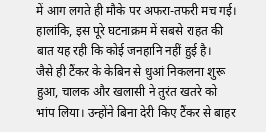में आग लगते ही मौके पर अफरा-तफरी मच गई। हालांकि, इस पूरे घटनाक्रम में सबसे राहत की बात यह रही कि कोई जनहानि नहीं हुई है।
जैसे ही टैंकर के केबिन से धुआं निकलना शुरू हुआ, चालक और खलासी ने तुरंत खतरे को भांप लिया। उन्होंने बिना देरी किए टैंकर से बाहर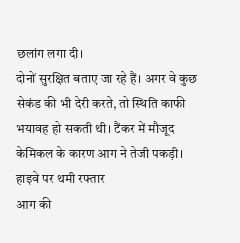छलांग लगा दी।
दोनों सुरक्षित बताए जा रहे हैं। अगर वे कुछ सेकंड की भी देरी करते, तो स्थिति काफी भयावह हो सकती थी। टैंकर में मौजूद केमिकल के कारण आग ने तेजी पकड़ी।
हाइवे पर थमी रफ्तार
आग की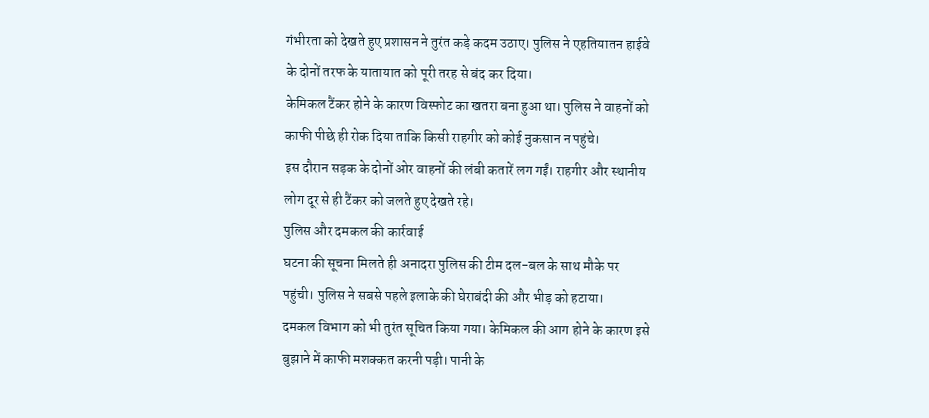गंभीरता को देखते हुए प्रशासन ने तुरंत कड़े कदम उठाए। पुलिस ने एहतियातन हाईवे के दोनों तरफ के यातायात को पूरी तरह से बंद कर दिया।
केमिकल टैंकर होने के कारण विस्फोट का खतरा बना हुआ था। पुलिस ने वाहनों को काफी पीछे ही रोक दिया ताकि किसी राहगीर को कोई नुकसान न पहुंचे।
इस दौरान सड़क के दोनों ओर वाहनों की लंबी कतारें लग गईं। राहगीर और स्थानीय लोग दूर से ही टैंकर को जलते हुए देखते रहे।
पुलिस और दमकल की कार्रवाई
घटना की सूचना मिलते ही अनादरा पुलिस की टीम दल-बल के साथ मौके पर पहुंची। पुलिस ने सबसे पहले इलाके की घेराबंदी की और भीड़ को हटाया।
दमकल विभाग को भी तुरंत सूचित किया गया। केमिकल की आग होने के कारण इसे बुझाने में काफी मशक्कत करनी पड़ी। पानी के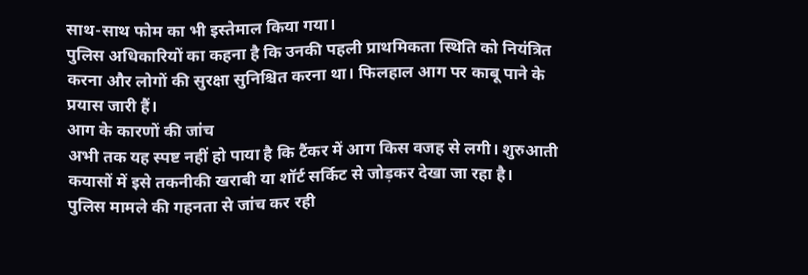साथ-साथ फोम का भी इस्तेमाल किया गया।
पुलिस अधिकारियों का कहना है कि उनकी पहली प्राथमिकता स्थिति को नियंत्रित करना और लोगों की सुरक्षा सुनिश्चित करना था। फिलहाल आग पर काबू पाने के प्रयास जारी हैं।
आग के कारणों की जांच
अभी तक यह स्पष्ट नहीं हो पाया है कि टैंकर में आग किस वजह से लगी। शुरुआती कयासों में इसे तकनीकी खराबी या शॉर्ट सर्किट से जोड़कर देखा जा रहा है।
पुलिस मामले की गहनता से जांच कर रही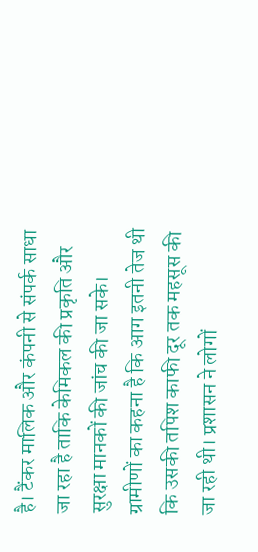है। टैंकर मालिक और कंपनी से संपर्क साधा जा रहा है ताकि केमिकल की प्रकृति और सुरक्षा मानकों की जांच की जा सके।
ग्रामीणों का कहना है कि आग इतनी तेज थी कि उसकी तपिश काफी दूर तक महसूस की जा रही थी। प्रशासन ने लोगों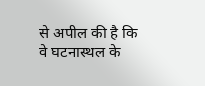से अपील की है कि वे घटनास्थल के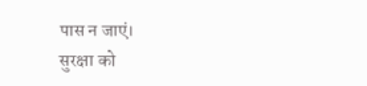पास न जाएं।
सुरक्षा को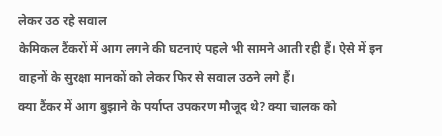लेकर उठ रहे सवाल
केमिकल टैंकरों में आग लगने की घटनाएं पहले भी सामने आती रही हैं। ऐसे में इन वाहनों के सुरक्षा मानकों को लेकर फिर से सवाल उठने लगे हैं।
क्या टैंकर में आग बुझाने के पर्याप्त उपकरण मौजूद थे? क्या चालक को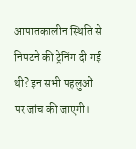आपातकालीन स्थिति से निपटने की ट्रेनिंग दी गई थी? इन सभी पहलुओं पर जांच की जाएगी।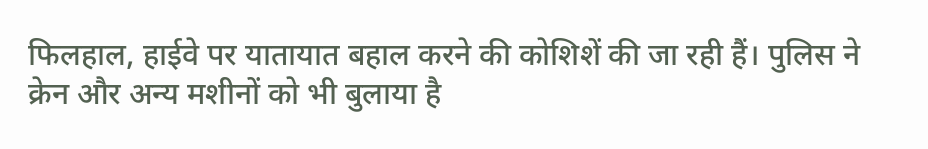फिलहाल, हाईवे पर यातायात बहाल करने की कोशिशें की जा रही हैं। पुलिस ने क्रेन और अन्य मशीनों को भी बुलाया है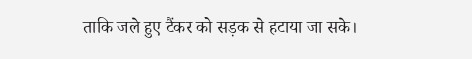ताकि जले हुए टैंकर को सड़क से हटाया जा सके।